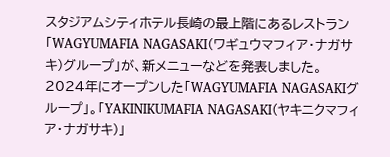スタジアムシティホテル長崎の最上階にあるレストラン「WAGYUMAFIA NAGASAKI(ワギュウマフィア・ナガサキ)グループ」が、新メニューなどを発表しました。
2024年にオープンした「WAGYUMAFIA NAGASAKIグループ」。「YAKINIKUMAFIA NAGASAKI(ヤキニクマフィア・ナガサキ)」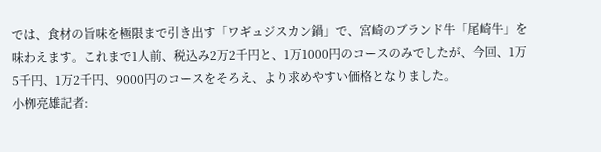では、食材の旨味を極限まで引き出す「ワギュジスカン鍋」で、宮崎のブランド牛「尾崎牛」を味わえます。これまで1人前、税込み2万2千円と、1万1000円のコースのみでしたが、今回、1万5千円、1万2千円、9000円のコースをそろえ、より求めやすい価格となりました。
小栁亮雄記者: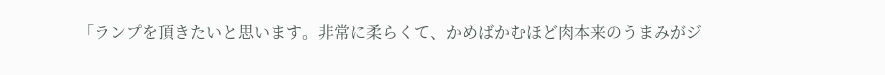「ランプを頂きたいと思います。非常に柔らくて、かめばかむほど肉本来のうまみがジ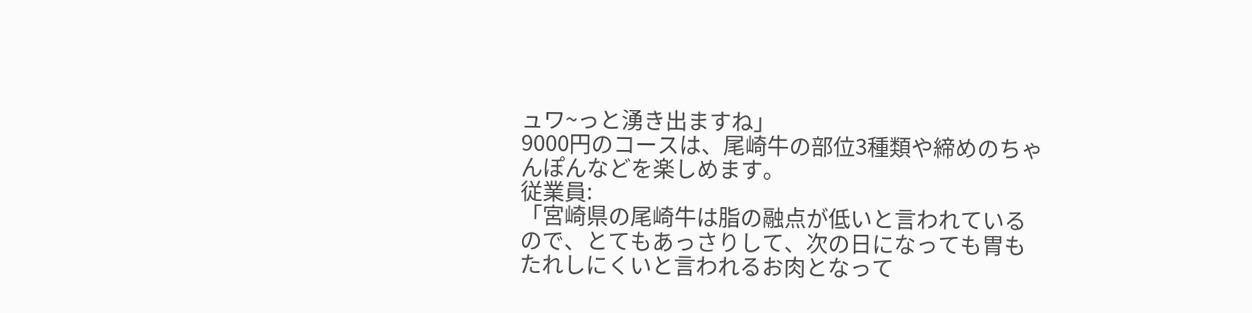ュワ~っと湧き出ますね」
9000円のコースは、尾崎牛の部位3種類や締めのちゃんぽんなどを楽しめます。
従業員:
「宮崎県の尾崎牛は脂の融点が低いと言われているので、とてもあっさりして、次の日になっても胃もたれしにくいと言われるお肉となって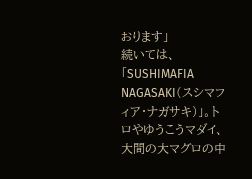おります」
続いては、「SUSHIMAFIA NAGASAKI(スシマフィア・ナガサキ)」。トロやゆうこうマダイ、大間の大マグロの中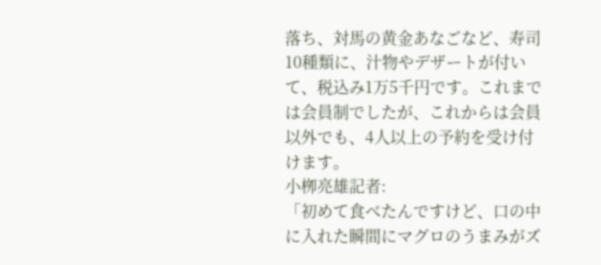落ち、対馬の黄金あなごなど、寿司10種類に、汁物やデザートが付いて、税込み1万5千円です。これまでは会員制でしたが、これからは会員以外でも、4人以上の予約を受け付けます。
小栁亮雄記者:
「初めて食べたんですけど、口の中に入れた瞬間にマグロのうまみがズ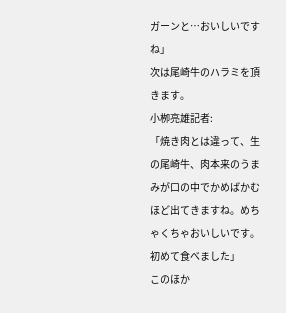ガーンと…おいしいですね」
次は尾崎牛のハラミを頂きます。
小栁亮雄記者:
「焼き肉とは違って、生の尾崎牛、肉本来のうまみが口の中でかめばかむほど出てきますね。めちゃくちゃおいしいです。初めて食べました」
このほか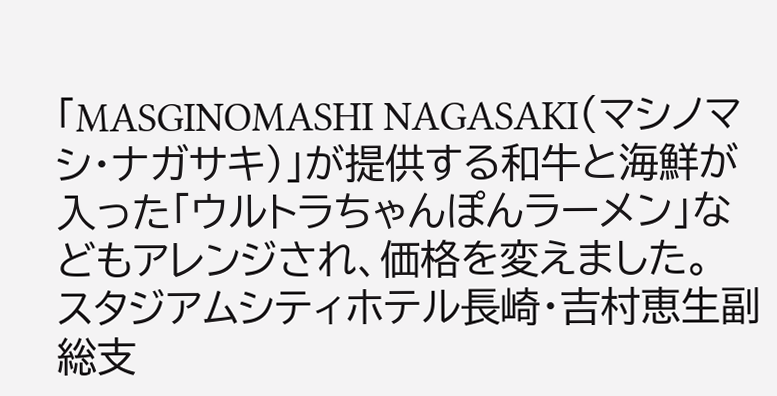「MASGINOMASHI NAGASAKI(マシノマシ・ナガサキ)」が提供する和牛と海鮮が入った「ウルトラちゃんぽんラーメン」などもアレンジされ、価格を変えました。
スタジアムシティホテル長崎・吉村恵生副総支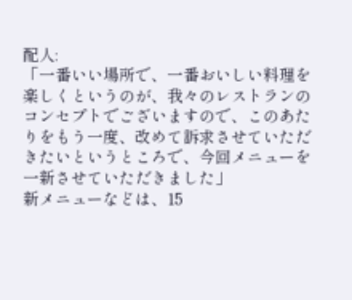配人:
「一番いい場所で、一番おいしい料理を楽しくというのが、我々のレストランのコンセプトでございますので、このあたりをもう一度、改めて訴求させていただきたいというところで、今回メニューを一新させていただきました」
新メニューなどは、15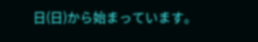日(日)から始まっています。